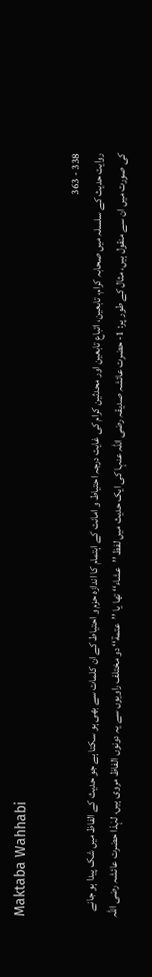Maktaba Wahhabi

338 - 363
روایت حدیث کے سلسلہ میں صحابہ کرام، تابعین، اتباع تابعین اور محدثین کرام کی غایت درجہ احتیاط و امانت کے اہتمام کا اندازہ حزم و احتیاط کے ان کلمات سے بھی ہو سکتا ہے جو حدیث کے الفاظ میں شک پیدا ہو جانے کی صورت میں ان سے منقول ہیں، مثال کے طور پر: 1- حضرت عائشہ صدیقہ رضی اللہ عنہا کی ایک حدیث میں لفظ ’’عشاء‘‘ تھا یا ’’عتمة‘‘ دو مختلف راویوں سے یہ دونوں الفاظ مروی ہیں، لہٰذا حضرت عائشہ رضی اللہ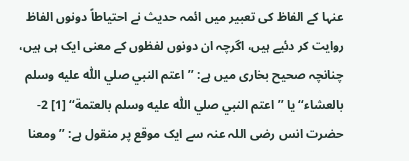عنہا کے الفاظ کی تعبیر میں ائمہ حدیث نے احتیاطاً دونوں الفاظ روایت کر دئیے ہیں، اگرچہ ان دونوں لفظوں کے معنی ایک ہی ہیں، چنانچہ صحیح بخاری میں ہے: ’’اعتم النبي صلي اللّٰه عليه وسلم بالعشاء‘‘ یا ’’اعتم النبي صلي اللّٰه عليه وسلم بالعتمة‘‘ [1] 2- حضرت انس رضی اللہ عنہ سے ایک موقع پر منقول ہے: ’’ومعنا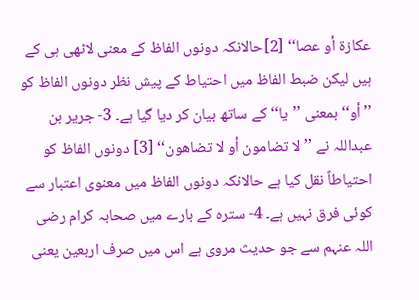عكازة أو عصا‘‘ [2]حالانکہ دونوں الفاظ کے معنی لاٹھی ہی کے ہیں لیکن ضبط الفاظ میں احتیاط کے پیش نظر دونوں الفاظ کو ’’أو‘‘ بمعنی ’’یا‘‘ کے ساتھ بیان کر دیا گیا ہے۔ 3- جریر بن عبداللہ نے ’’لا تضامون أو لا تضاهون‘‘ [3] دونوں الفاظ کو احتیاطاً نقل کیا ہے حالانکہ دونوں الفاظ میں معنوی اعتبار سے کوئی فرق نہیں ہے۔ 4- سترہ کے بارے میں صحابہ کرام رضی اللہ عنہم سے جو حدیث مروی ہے اس میں صرف اربعین یعنی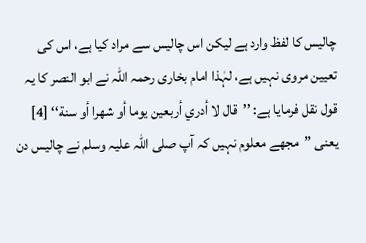چالیس کا لفظ وارد ہے لیکن اس چالیس سے مراد کیا ہے، اس کی تعیین مروی نہیں ہے، لہٰذا امام بخاری رحمہ اللہ نے ابو النصر کا یہ قول نقل فرمایا ہے: ’’قال لا أدري أربعين يوما أو شهرا أو سنة‘‘ [4] یعنی ’’مجھے معلوم نہیں کہ آپ صلی اللہ علیہ وسلم نے چالیس دن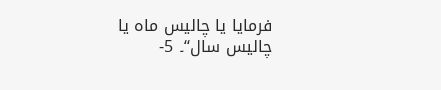فرمایا یا چالیس ماہ یا چالیس سال‘‘۔ 5-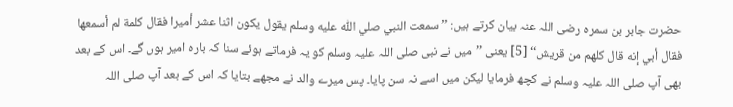حضرت جابر بن سمرہ رضی اللہ عنہ بیان کرتے ہیں: ’’سمعت النبي صلي اللّٰه عليه وسلم يقول يكون اثنا عشر أميرا فقال كلمة لم أسمعها فقال أبي إنه قال كلهم من قريش‘‘ [5] یعنی ’’میں نے نبی صلی اللہ علیہ وسلم کو یہ فرماتے ہوئے سنا کہ بارہ امیر ہوں گے۔ اس کے بعد بھی آپ صلی اللہ علیہ وسلم نے کچھ فرمایا لیکن میں اسے نہ سن پایا۔ پس میرے والد نے مجھے بتایا کہ اس کے بعد آپ صلی اللہ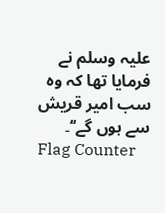علیہ وسلم نے فرمایا تھا کہ وہ سب امیر قریش سے ہوں گے‘‘۔
Flag Counter